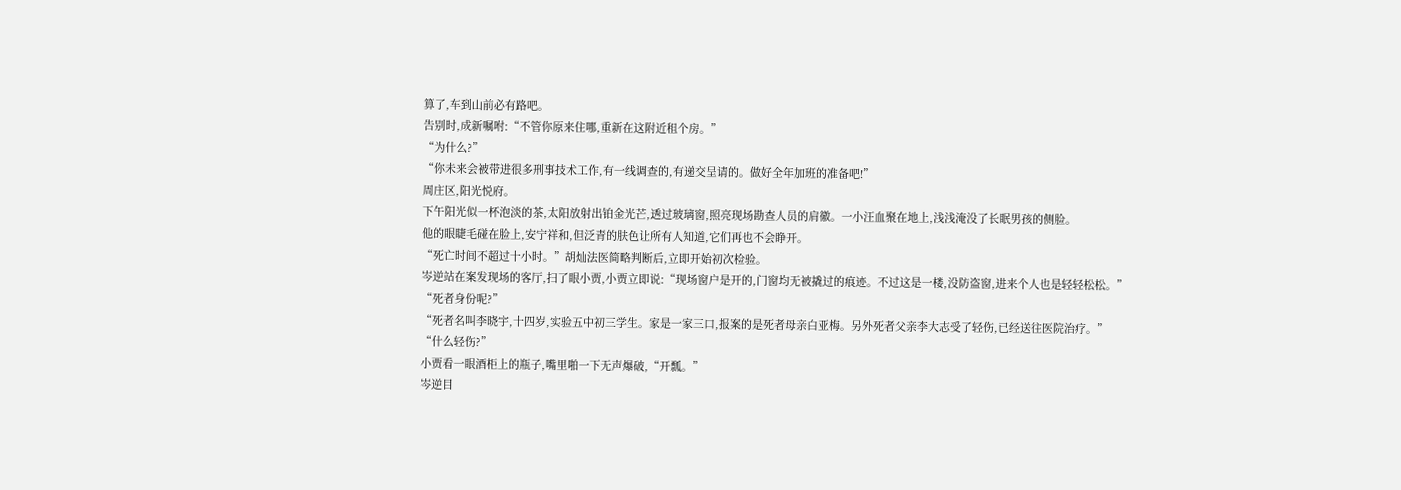算了,车到山前必有路吧。
告别时,成新嘱咐:“不管你原来住哪,重新在这附近租个房。”
“为什么?”
“你未来会被带进很多刑事技术工作,有一线调查的,有递交呈请的。做好全年加班的准备吧!”
周庄区,阳光悦府。
下午阳光似一杯泡淡的茶,太阳放射出铂金光芒,透过玻璃窗,照亮现场勘查人员的肩徽。一小汪血聚在地上,浅浅淹没了长眠男孩的侧脸。
他的眼睫毛碰在脸上,安宁祥和,但泛青的肤色让所有人知道,它们再也不会睁开。
“死亡时间不超过十小时。”胡灿法医简略判断后,立即开始初次检验。
岑逆站在案发现场的客厅,扫了眼小贾,小贾立即说:“现场窗户是开的,门窗均无被撬过的痕迹。不过这是一楼,没防盗窗,进来个人也是轻轻松松。”
“死者身份呢?”
“死者名叫李晓宇,十四岁,实验五中初三学生。家是一家三口,报案的是死者母亲白亚梅。另外死者父亲李大志受了轻伤,已经送往医院治疗。”
“什么轻伤?”
小贾看一眼酒柜上的瓶子,嘴里啪一下无声爆破,“开瓢。”
岑逆目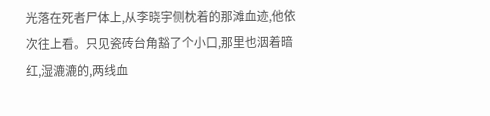光落在死者尸体上,从李晓宇侧枕着的那滩血迹,他依次往上看。只见瓷砖台角豁了个小口,那里也洇着暗红,湿漉漉的,两线血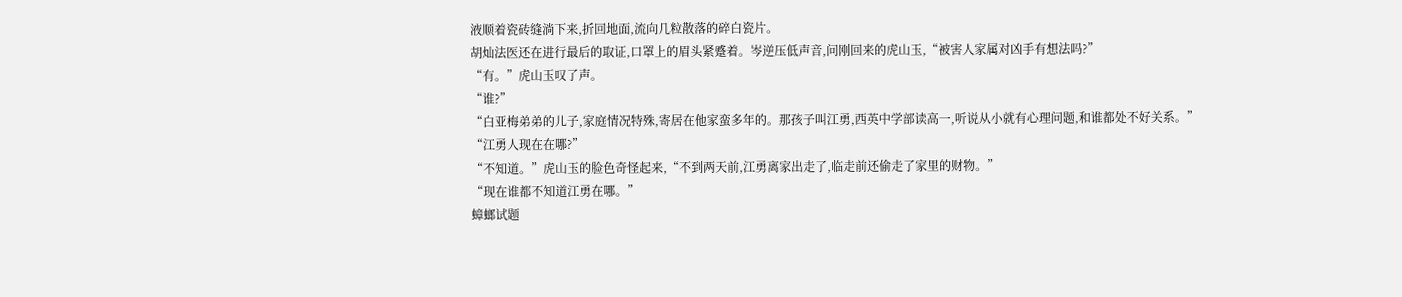液顺着瓷砖缝淌下来,折回地面,流向几粒散落的碎白瓷片。
胡灿法医还在进行最后的取证,口罩上的眉头紧蹙着。岑逆压低声音,问刚回来的虎山玉,“被害人家属对凶手有想法吗?”
“有。”虎山玉叹了声。
“谁?”
“白亚梅弟弟的儿子,家庭情况特殊,寄居在他家蛮多年的。那孩子叫江勇,西英中学部读高一,听说从小就有心理问题,和谁都处不好关系。”
“江勇人现在在哪?”
“不知道。”虎山玉的脸色奇怪起来,“不到两天前,江勇离家出走了,临走前还偷走了家里的财物。”
“现在谁都不知道江勇在哪。”
蟑螂试题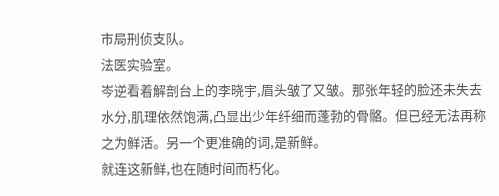市局刑侦支队。
法医实验室。
岑逆看着解剖台上的李晓宇,眉头皱了又皱。那张年轻的脸还未失去水分,肌理依然饱满,凸显出少年纤细而蓬勃的骨骼。但已经无法再称之为鲜活。另一个更准确的词,是新鲜。
就连这新鲜,也在随时间而朽化。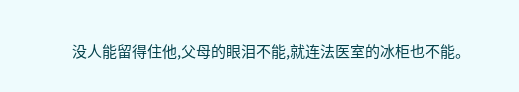没人能留得住他,父母的眼泪不能,就连法医室的冰柜也不能。